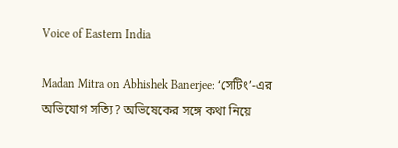Voice of Eastern India

Madan Mitra on Abhishek Banerjee: ‘সেটিং’-এর অভিযোগ সত্যি? অভিষেকের সঙ্গে কথা নিয়ে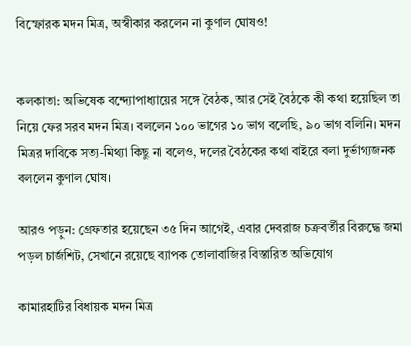বিস্ফোরক মদন মিত্র, অস্বীকার করলেন না কুণাল ঘোষও!


কলকাতা: অভিষেক বন্দ্যোপাধ্যায়ের সঙ্গে বৈঠক, আর সেই বৈঠকে কী কথা হয়েছিল তা নিয়ে ফের সরব মদন মিত্র। বললেন ১০০ ভাগের ১০ ভাগ বলেছি, ৯০ ভাগ বলিনি। মদন মিত্রর দাবিকে সত্য-মিথ্যা কিছু না বলেও, দলের বৈঠকের কথা বাইরে বলা দুর্ভাগ্যজনক বললেন কুণাল ঘোষ।

আরও পড়ুন: গ্রেফতার হয়েছেন ৩৫ দিন আগেই, এবার দেবরাজ চক্রবর্তীর বিরুদ্ধে জমা পড়ল চার্জশিট, সেখানে রয়েছে ব্যাপক তোলাবাজির বিস্তারিত অভিযোগ

কামারহাটির বিধায়ক মদন মিত্র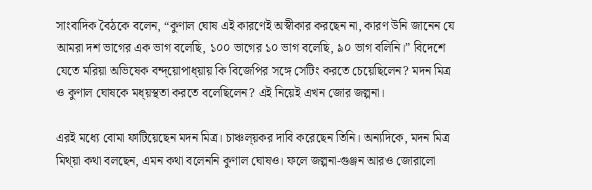সাংবাদিক বৈঠকে বলেন, “কুণাল ঘোষ এই কারণেই অস্বীকার করছেন না, কারণ উনি জানেন যে আমরা দশ ভাগের এক ভাগ বলেছি, ১০০ ভাগের ১০ ভাগ বলেছি, ৯০ ভাগ বলিনি।” বিদেশে যেতে মরিয়া অভিষেক বন্দ্য়োপাধ্য়ায় কি বিজেপির সঙ্গে সেটিং করতে চেয়েছিলেন? মদন মিত্র ও কুণাল ঘোষকে মধ্য়স্থতা করতে বলেছিলেন? এই নিয়েই এখন জোর জল্পনা।

এরই মধ্যে বোমা ফাটিয়েছেন মদন মিত্র। চাঞ্চল্য়কর দাবি করেছেন তিনি। অন্যদিকে, মদন মিত্র মিথ্য়া কথা বলছেন, এমন কথা বলেননি কুণাল ঘোষও। ফলে জল্পনা-গুঞ্জন আরও জোরালো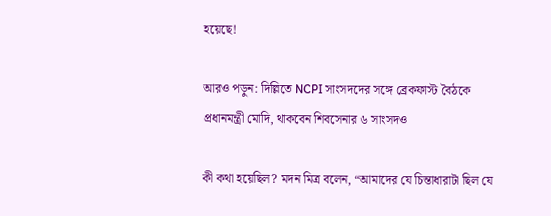হয়েছে!

আরও পড়ুন: দিল্লিতে NCPI সাংসদদের সঙ্গে ব্রেকফাস্ট বৈঠকে প্রধানমন্ত্রী মোদি, থাকবেন শিবসেনার ৬ সাংসদও

কী কথা হয়েছিল? মদন মিত্র বলেন, “আমাদের যে চিন্তাধারাটা ছিল যে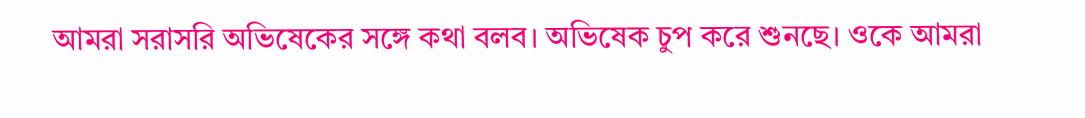আমরা সরাসরি অভিষেকের সঙ্গে কথা বলব। অভিষেক চুপ করে শুনছে। ওকে আমরা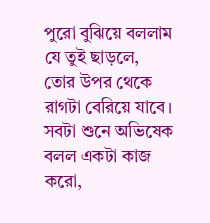পুরো বুঝিয়ে বললাম যে তুই ছাড়লে, তোর উপর থেকে রাগটা বেরিয়ে যাবে। সবটা শুনে অভিষেক বলল একটা কাজ করো,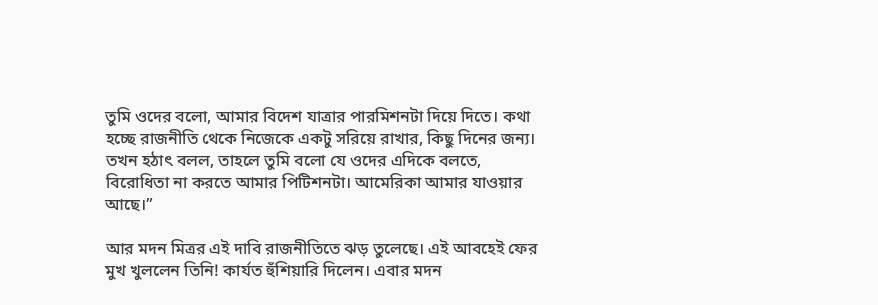তুমি ওদের বলো, আমার বিদেশ যাত্রার পারমিশনটা দিয়ে দিতে। কথা হচ্ছে রাজনীতি থেকে নিজেকে একটু সরিয়ে রাখার, কিছু দিনের জন্য। তখন হঠাৎ বলল, তাহলে তুমি বলো যে ওদের এদিকে বলতে, বিরোধিতা না করতে আমার পিটিশনটা। আমেরিকা আমার যাওয়ার আছে।”

আর মদন মিত্রর এই দাবি রাজনীতিতে ঝড় তুলেছে। এই আবহেই ফের মুখ খুললেন তিনি! কার্যত হুঁশিয়ারি দিলেন। এবার মদন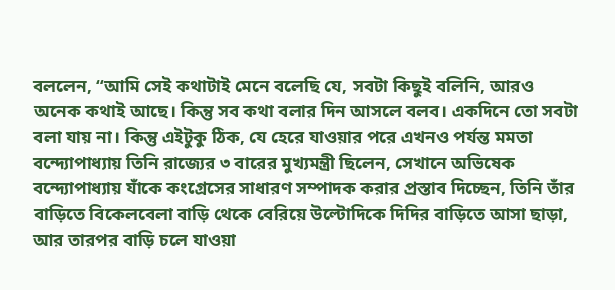বললেন, “আমি সেই কথাটাই মেনে বলেছি যে, সবটা কিছুই বলিনি, আরও অনেক কথাই আছে। কিন্তু সব কথা বলার দিন আসলে বলব। একদিনে তো সবটা বলা যায় না। কিন্তু এইটুকু ঠিক, যে হেরে যাওয়ার পরে এখনও পর্যন্ত মমতা বন্দ্যোপাধ্যায় তিনি রাজ্যের ৩ বারের মুখ্যমন্ত্রী ছিলেন, সেখানে অভিষেক বন্দ্যোপাধ্যায় যাঁকে কংগ্রেসের সাধারণ সম্পাদক করার প্রস্তাব দিচ্ছেন, তিনি তাঁর বাড়িতে বিকেলবেলা বাড়ি থেকে বেরিয়ে উল্টোদিকে দিদির বাড়িতে আসা ছাড়া, আর তারপর বাড়ি চলে যাওয়া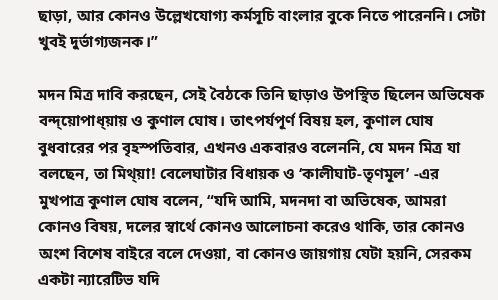ছাড়া, আর কোনও উল্লেখযোগ্য কর্মসূচি বাংলার বুকে নিতে পারেননি। সেটা খুবই দুর্ভাগ্যজনক।”

মদন মিত্র দাবি করছেন, সেই বৈঠকে তিনি ছাড়াও উপস্থিত ছিলেন অভিষেক বন্দ্য়োপাধ্য়ায় ও কুণাল ঘোষ। তাৎপর্যপূর্ণ বিষয় হল, কুণাল ঘোষ বুধবারের পর বৃহস্পতিবার, এখনও একবারও বলেননি, যে মদন মিত্র যা বলছেন, তা মিথ্য়া! বেলেঘাটার বিধায়ক ও ‘কালীঘাট-তৃণমূল’ -এর মুখপাত্র কুণাল ঘোষ বলেন, “যদি আমি, মদনদা বা অভিষেক, আমরা কোনও বিষয়, দলের স্বার্থে কোনও আলোচনা করেও থাকি, তার কোনও অংশ বিশেষ বাইরে বলে দেওয়া, বা কোনও জায়গায় যেটা হয়নি, সেরকম একটা ন্যারেটিভ যদি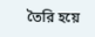তৈরি হয়ে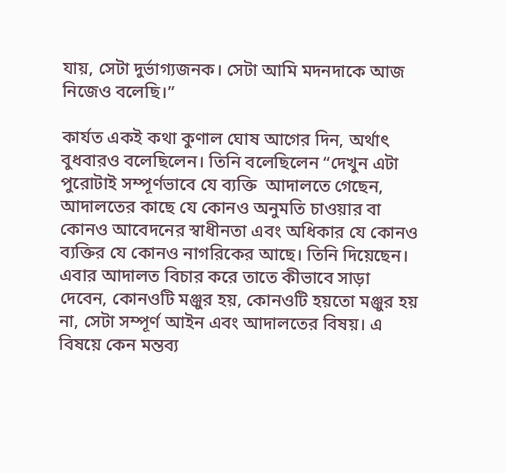যায়, সেটা দুর্ভাগ্যজনক। সেটা আমি মদনদাকে আজ নিজেও বলেছি।”

কার্যত একই কথা কুণাল ঘোষ আগের দিন, অর্থাৎ বুধবারও বলেছিলেন। তিনি বলেছিলেন “দেখুন এটা পুরোটাই সম্পূর্ণভাবে যে ব্যক্তি  আদালতে গেছেন, আদালতের কাছে যে কোনও অনুমতি চাওয়ার বা কোনও আবেদনের স্বাধীনতা এবং অধিকার যে কোনও ব্যক্তির যে কোনও নাগরিকের আছে। তিনি দিয়েছেন। এবার আদালত বিচার করে তাতে কীভাবে সাড়া দেবেন, কোনওটি মঞ্জুর হয়, কোনওটি হয়তো মঞ্জুর হয় না, সেটা সম্পূর্ণ আইন এবং আদালতের বিষয়। এ বিষয়ে কেন মন্তব্য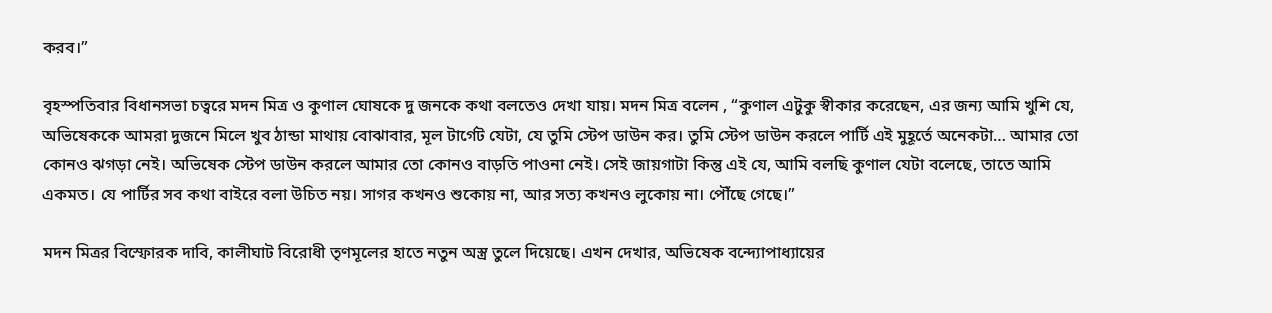করব।”

বৃহস্পতিবার বিধানসভা চত্বরে মদন মিত্র ও কুণাল ঘোষকে দু জনকে কথা বলতেও দেখা যায়। মদন মিত্র বলেন , “কুণাল এটুকু স্বীকার করেছেন, এর জন্য আমি খুশি যে, অভিষেককে আমরা দুজনে মিলে খুব ঠান্ডা মাথায় বোঝাবার, মূল টার্গেট যেটা, যে তুমি স্টেপ ডাউন কর। তুমি স্টেপ ডাউন করলে পার্টি এই মুহূর্তে অনেকটা… আমার তো কোনও ঝগড়া নেই। অভিষেক স্টেপ ডাউন করলে আমার তো কোনও বাড়তি পাওনা নেই। সেই জায়গাটা কিন্তু এই যে, আমি বলছি কুণাল যেটা বলেছে, তাতে আমি একমত। যে পার্টির সব কথা বাইরে বলা উচিত নয়। সাগর কখনও শুকোয় না, আর সত্য কখনও লুকোয় না। পৌঁছে গেছে।”

মদন মিত্রর বিস্ফোরক দাবি, কালীঘাট বিরোধী তৃণমূলের হাতে নতুন অস্ত্র তুলে দিয়েছে। এখন দেখার, অভিষেক বন্দ্যোপাধ্যায়ের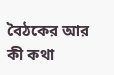বৈঠকের আর কী কথা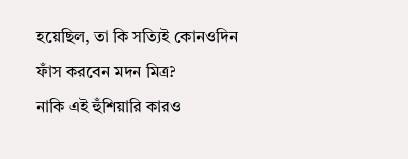হয়েছিল, তা কি সত্যিই কোনওদিন ফাঁস করবেন মদন মিত্র?
নাকি এই হুঁশিয়ারি কারও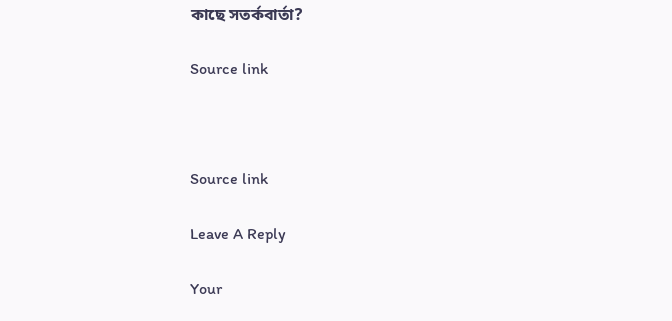কাছে সতর্কবার্তা?

Source link



Source link

Leave A Reply

Your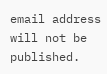email address will not be published.